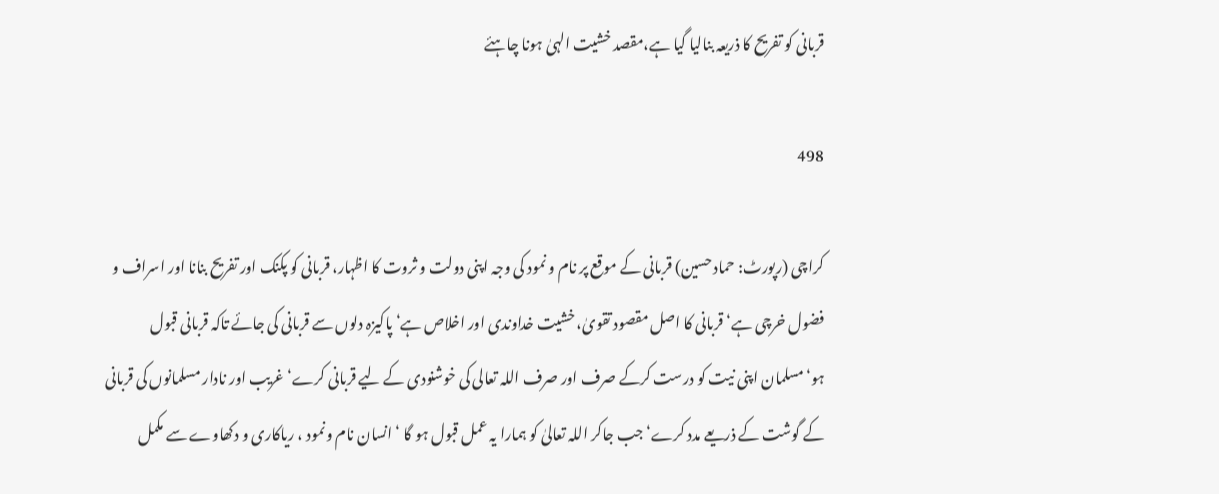قربانی کو تفریح کا ذریعہ بنالیا گیا ہے،مقصد خشیت الہیٰ ہونا چاہئے

498

کراچی (رپورٹ: حماد حسین) قربانی کے موقع پر نام و نمود کی وجہ اپنی دولت و ثروت کا اظہار، قربانی کو پکنک اور تفریح بنانا اور اسراف و فضول خرچی ہے‘ قربانی کا اصل مقصود تقویٰ، خشیت خداوندی اور اخلاص ہے‘ پاکیزہ دلوں سے قربانی کی جائے تاکہ قربانی قبول ہو‘مسلمان اپنی نیت کو درست کرکے صرف اور صرف اللہ تعالی کی خوشنودی کے لیے قربانی کرے‘ غریب اور نادار مسلمانوں کی قربانی کے گوشت کے ذریعے مدد کرے‘ جب جاکر اللہ تعالیٰ کو ہمارا یہ عمل قبول ہو گا ‘ انسان نام ونمود ، ریاکاری و دکھاوے سے مکمل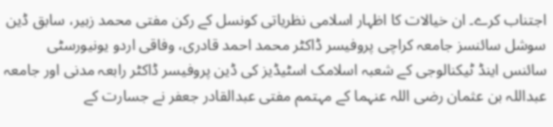اجتناب کرے۔ ان خیالات کا اظہار اسلامی نظریاتی کونسل کے رکن مفتی محمد زبیر، سابق ڈین سوشل سائنسز جامعہ کراچی پروفیسر ڈاکٹر محمد احمد قادری، وفاقی اردو یونیورسٹی سائنس اینڈ ٹیکنالوجی کے شعبہ اسلامک اسٹیڈیز کی ڈین پروفیسر ڈاکٹر رابعہ مدنی اور جامعہ عبداللہ بن عثمان رضی اللہ عنہما کے مہتمم مفتی عبدالقادر جعفر نے جسارت کے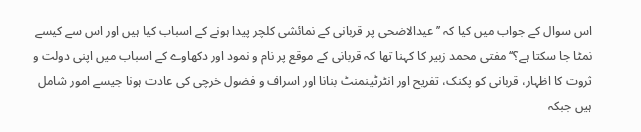اس سوال کے جواب میں کیا کہ ’’عیدالاضحی پر قربانی کے نمائشی کلچر پیدا ہونے کے اسباب کیا ہیں اور اس سے کیسے نمٹا جا سکتا ہے؟‘‘ مفتی محمد زبیر کا کہنا تھا کہ قربانی کے موقع پر نام و نمود اور دکھاوے کے اسباب میں اپنی دولت و ثروت کا اظہار، قربانی کو پکنک، تفریح اور انٹرٹینمنٹ بنانا اور اسراف و فضول خرچی کی عادت ہونا جیسے امور شامل ہیں جبکہ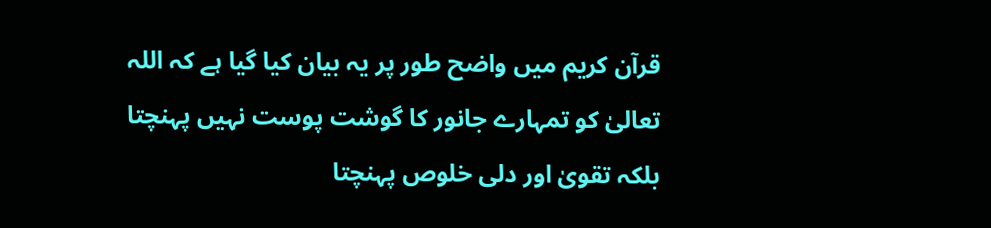قرآن کریم میں واضح طور پر یہ بیان کیا گیا ہے کہ اللہ تعالیٰ کو تمہارے جانور کا گوشت پوست نہیں پہنچتا بلکہ تقویٰ اور دلی خلوص پہنچتا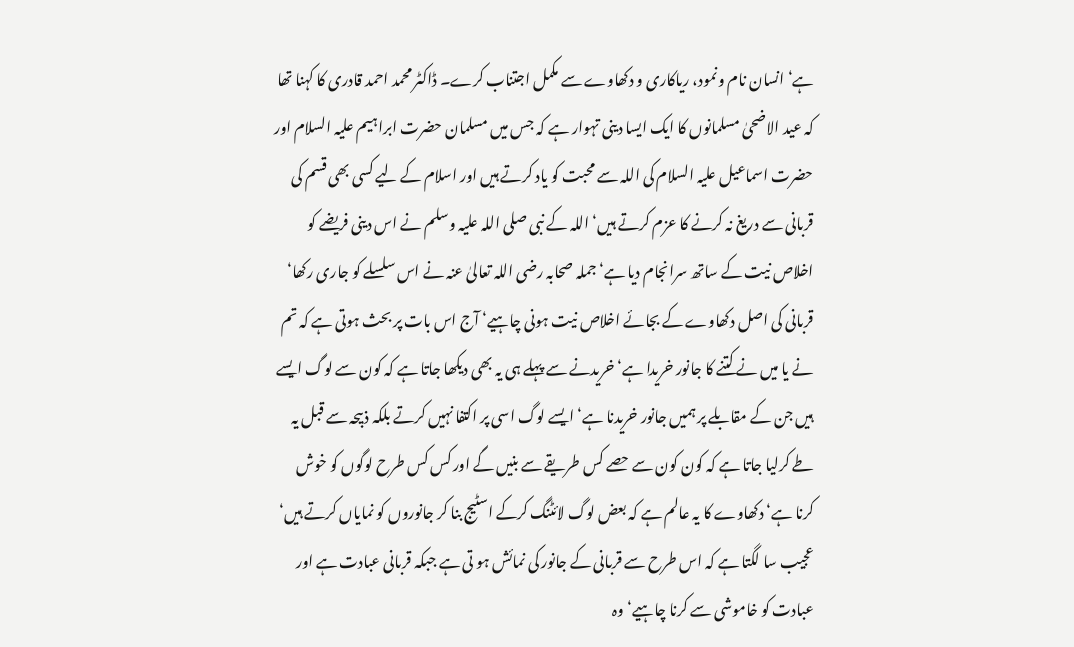ہے‘ انسان نام ونمود، ریاکاری و دکھاوے سے مکمل اجتناب کرے۔ ڈاکٹر محمد احمد قادری کا کہنا تھا کہ عید الاضحیٰ مسلمانوں کا ایک ایسا دینی تہوار ہے کہ جس میں مسلمان حضرت ابراہیم علیہ السلام اور حضرت اسماعیل علیہ السلام کی اللہ سے محبت کو یاد کرتے ہیں اور اسلام کے لیے کسی بھی قسم کی قربانی سے دریغ نہ کرنے کا عزم کرتے ہیں‘ اللہ کے نبی صلی اللہ علیہ وسلم نے اس دینی فریضے کو اخلاص نیت کے ساتھ سرانجام دیا ہے‘جملہ صحابہ رضی اللہ تعالیٰ عنہ نے اس سلسلے کو جاری رکھا‘ قربانی کی اصل دکھاوے کے بجائے اخلاص نیت ہونی چاہیے‘ آج اس بات پر بحث ہوتی ہے کہ تم نے یا میں نے کتنے کا جانور خریدا ہے‘ خریدنے سے پہلے ہی یہ بھی دیکھا جاتا ہے کہ کون سے لوگ ایسے ہیں جن کے مقابلے پر ہمیں جانور خریدنا ہے‘ ایسے لوگ اسی پر اکتفا نہیں کرتے بلکہ ذبیحہ سے قبل یہ طے کرلیا جاتا ہے کہ کون کون سے حصے کس طریقے سے بنیں گے اور کس کس طرح لوگوں کو خوش کرنا ہے‘ دکھاوے کا یہ عالم ہے کہ بعض لوگ لائٹنگ کرکے اسٹیج بنا کر جانوروں کو نمایاں کرتے ہیں‘ عجیب سا لگتا ہے کہ اس طرح سے قربانی کے جانور کی نمائش ہو تی ہے جبکہ قربانی عبادت ہے اور عبادت کو خاموشی سے کرنا چاہیے‘ وہ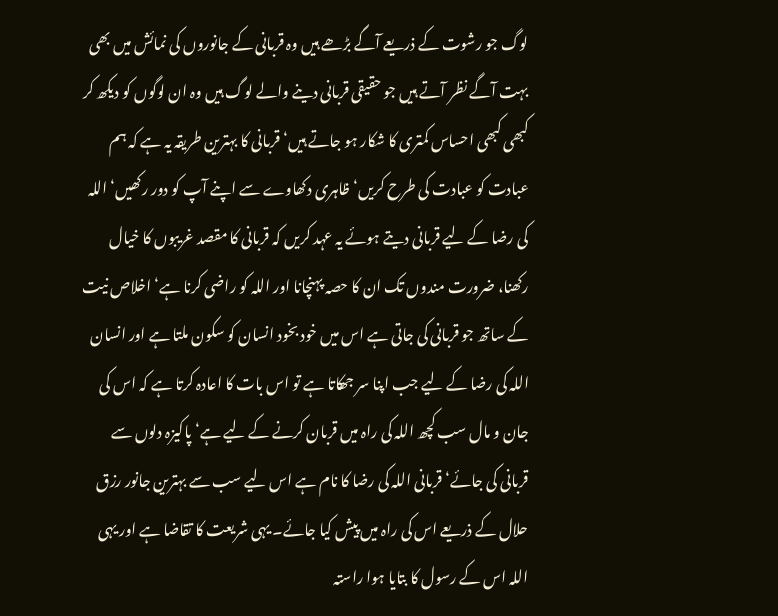لوگ جو رشوت کے ذریعے آگے بڑھے ہیں وہ قربانی کے جانوروں کی نمائش میں بھی بہت آگے نظر آتے ہیں جو حقیقی قربانی دینے والے لوگ ہیں وہ ان لوگوں کو دیکھ کر کبھی کبھی احساس کمتری کا شکار ہو جاتے ہیں‘ قربانی کا بہترین طریقہ یہ ہے کہ ہم عبادت کو عبادت کی طرح کریں‘ ظاہری دکھاوے سے اپنے آپ کو دور رکھیں‘ اللہ کی رضا کے لیے قربانی دیتے ہوئے یہ عہد کریں کہ قربانی کا مقصد غریبوں کا خیال رکھنا، ضرورت مندوں تک ان کا حصہ پہنچانا اور اللہ کو راضی کرنا ہے‘ اخلاص نیت کے ساتھ جو قربانی کی جاتی ہے اس میں خود بخود انسان کو سکون ملتا ہے اور انسان اللہ کی رضا کے لیے جب اپنا سر جھکاتا ہے تو اس بات کا اعادہ کرتا ہے کہ اس کی جان و مال سب کچھ اللہ کی راہ میں قربان کرنے کے لیے ہے‘ پاکیزہ دلوں سے قربانی کی جائے‘ قربانی اللہ کی رضا کا نام ہے اس لیے سب سے بہترین جانور رزق حلال کے ذریعے اس کی راہ میں پیش کیا جائے۔ یہی شریعت کا تقاضا ہے اور یہی اللہ اس کے رسول کا بتایا ہوا راستہ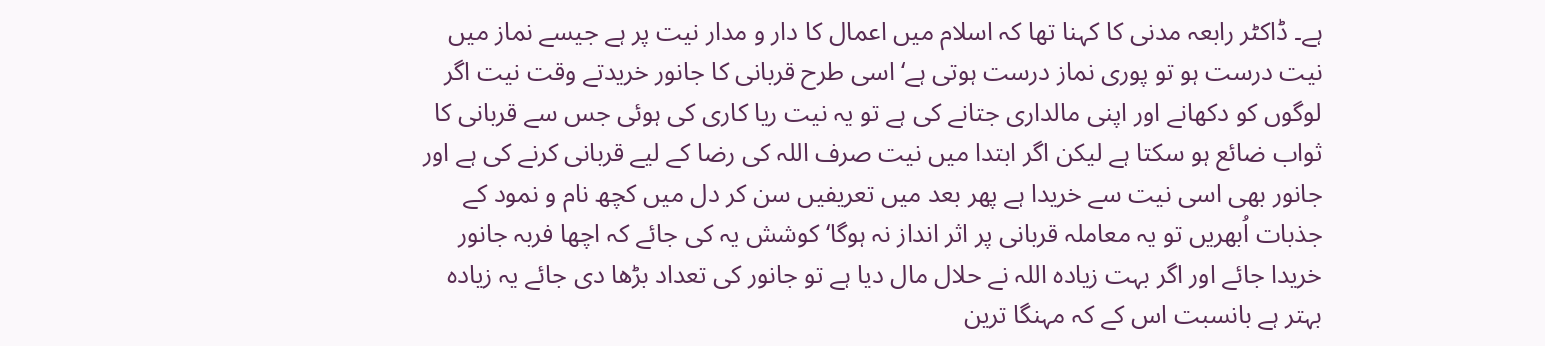ہے۔ ڈاکٹر رابعہ مدنی کا کہنا تھا کہ اسلام میں اعمال کا دار و مدار نیت پر ہے جیسے نماز میں نیت درست ہو تو پوری نماز درست ہوتی ہے‘ اسی طرح قربانی کا جانور خریدتے وقت نیت اگر لوگوں کو دکھانے اور اپنی مالداری جتانے کی ہے تو یہ نیت ریا کاری کی ہوئی جس سے قربانی کا ثواب ضائع ہو سکتا ہے لیکن اگر ابتدا میں نیت صرف اللہ کی رضا کے لیے قربانی کرنے کی ہے اور جانور بھی اسی نیت سے خریدا ہے پھر بعد میں تعریفیں سن کر دل میں کچھ نام و نمود کے جذبات اُبھریں تو یہ معاملہ قربانی پر اثر انداز نہ ہوگا‘ کوشش یہ کی جائے کہ اچھا فربہ جانور خریدا جائے اور اگر بہت زیادہ اللہ نے حلال مال دیا ہے تو جانور کی تعداد بڑھا دی جائے یہ زیادہ بہتر ہے بانسبت اس کے کہ مہنگا ترین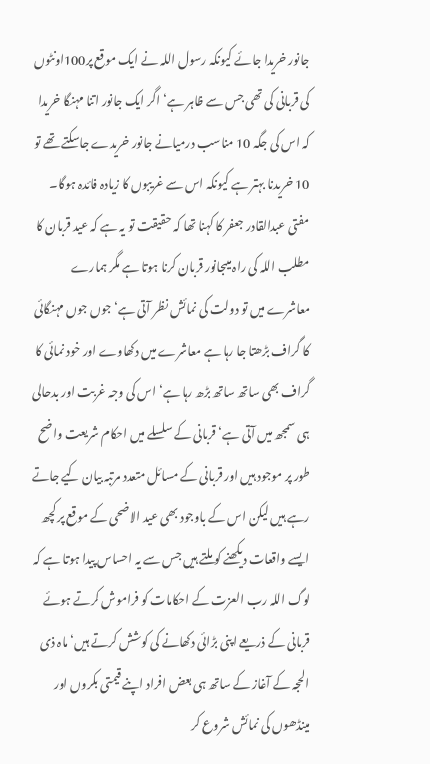جانور خریدا جائے کیونکہ رسول اللہ نے ایک موقع پر100اونٹوں کی قربانی کی تھی جس سے ظاہر ہے‘ اگر ایک جانور اتنا مہنگا خریدا کہ اس کی جگہ 10 مناسب درمیانے جانور خریدے جاسکتے تھے تو 10 خریدنا بہتر ہے کیونکہ اس سے غریبوں کا زیادہ فائدہ ہوگا۔ مفتی عبدالقادر جعفر کا کہنا تھا کہ حقیقت تو یہ ہے کہ عید قربان کا مطلب اللہ کی راہ میںجانور قربان کرنا ہوتا ہے مگر ہمارے معاشرے میں تو دولت کی نمائش نظر آتی ہے‘ جوں جوں مہنگائی کا گراف بڑھتا جا رہا ہے معاشرے میں دکھاوے اور خود نمائی کا گراف بھی ساتھ ساتھ بڑھ رہا ہے‘ اس کی وجہ غربت اور بدحالی ہی سمجھ میں آتی ہے‘ قربانی کے سلسلے میں احکام شریعت واضح طور پر موجود ہیں اور قربانی کے مسائل متعدد مرتبہ بیان کیے جاتے رہے ہیں لیکن اس کے باوجود بھی عید الاضحی کے موقع پر کچھ ایسے واقعات دیکھنے کو ملتے ہیں جس سے یہ احساس پیدا ہوتا ہے کہ لوگ اللہ رب العزت کے احکامات کو فراموش کرتے ہوئے قربانی کے ذریعے اپنی بڑائی دکھانے کی کوشش کرتے ہیں‘ ماہ ذی الحجہ کے آغاز کے ساتھ ہی بعض افراد اپنے قیمتی بکروں اور مینڈھوں کی نمائش شروع کر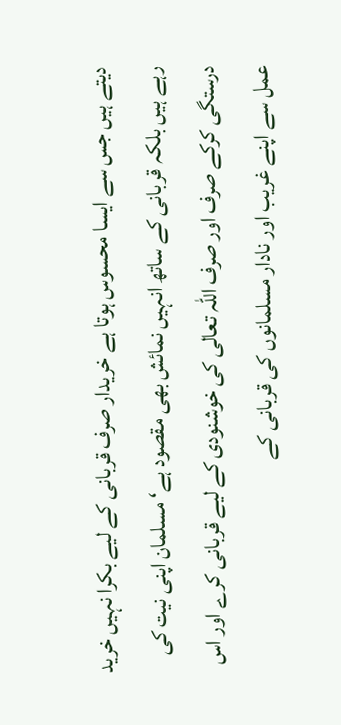دیتے ہیں جس سے ایسا محسوس ہوتا ہے خریدار صرف قربانی کے لیے بکرا نہیں خرید رہے ہیں بلکہ قربانی کے ساتھ انہیں نمائش بھی مقصود ہے‘ مسلمان اپنی نیت کی درستگی کرکے صرف اور صرف اللہ تعالی کی خوشنودی کے لیے قربانی کرے اور اس عمل سے اپنے غریب اور نادار مسلمانوں کی قربانی کے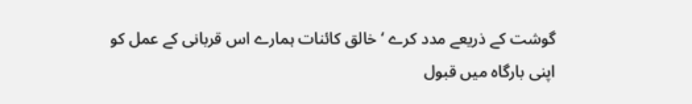گوشت کے ذریعے مدد کرے ‘ خالق کائنات ہمارے اس قربانی کے عمل کو اپنی بارگاہ میں قبول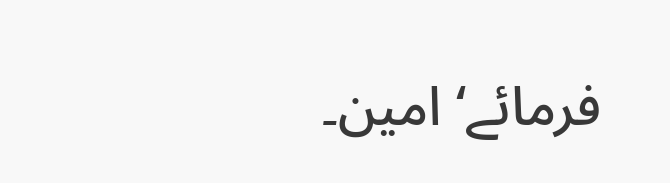فرمائے‘ امین۔